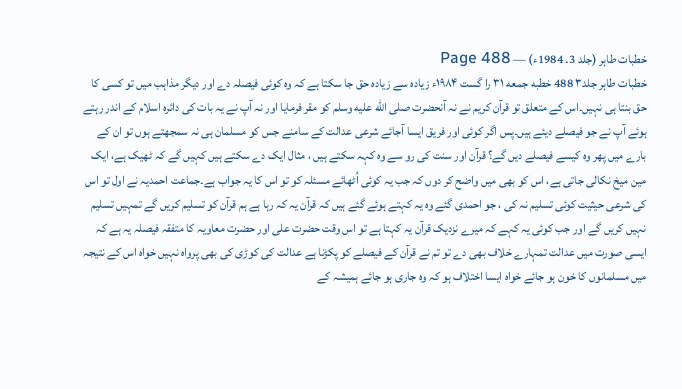خطبات طاہر (جلد 3۔ 1984ء) — Page 488
خطبات طاہر جلد۳ 488 خطبه جمعه ۳۱ را گست ۱۹۸۴ء زیادہ سے زیادہ حق جا سکتا ہے کہ وہ کوئی فیصلہ دے اور دیگر مذاہب میں تو کسی کا حق بنتا ہی نہیں۔اس کے متعلق تو قرآن کریم نے نہ آنحضرت صلى الله عليه وسلم کو مقر فرمایا اور نہ آپ نے یہ بات کی دائرہ اسلام کے اندر رہتے ہوئے آپ نے جو فیصلے دیئے ہیں۔پس اگر کوئی اور فریق ایسا آجائے شرعی عدالت کے سامنے جس کو مسلمان ہی نہ سمجھتے ہوں تو ان کے بارے میں پھر وہ کیسے فیصلے دیں گے؟ قرآن اور سنت کی رو سے وہ کہہ سکتے ہیں ، مثال ایک دے سکتے ہیں کہیں گے کہ ٹھیک ہے، ایک مین میخ نکالی جاتی ہے، اس کو بھی میں واضح کر دوں کہ جب یہ کوئی اُٹھائے مسئلہ کو تو اس کا یہ جواب ہے۔جماعت احمدیہ نے اول تو اس کی شرعی حیثیت کوئی تسلیم نہ کی ، جو احمدی گئے وہ یہ کہتے ہوئے گئے ہیں کہ قرآن یہ کہ رہا ہے ہم قرآن کو تسلیم کریں گے تمہیں تسلیم نہیں کریں گے اور جب کوئی یہ کہے کہ میرے نزدیک قرآن یہ کہتا ہے تو اس وقت حضرت علی اور حضرت معاویہ کا متفقہ فیصلہ یہ ہے کہ ایسی صورت میں عدالت تمہارے خلاف بھی دے تو تم نے قرآن کے فیصلے کو پکڑنا ہے عدالت کی کوڑی کی بھی پرواہ نہیں خواہ اس کے نتیجہ میں مسلمانوں کا خون ہو جائے خواہ ایسا اختلاف ہو کہ وہ جاری ہو جائے ہمیشہ کے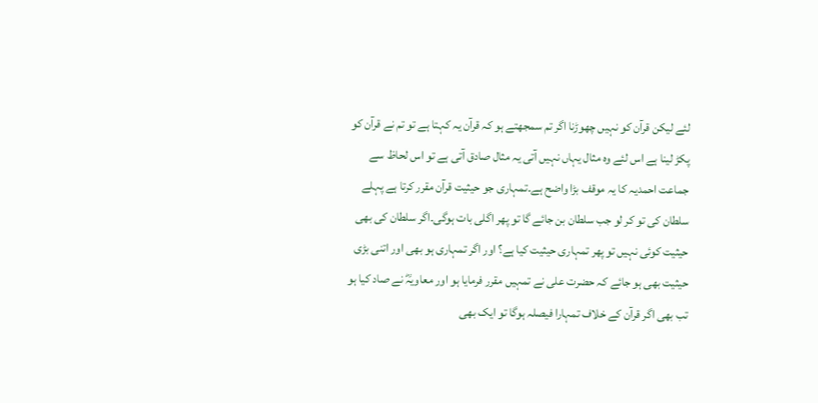لئے لیکن قرآن کو نہیں چھوڑنا اگر تم سمجھتے ہو کہ قرآن یہ کہتا ہے تو تم نے قرآن کو پکڑ لینا ہے اس لئے وہ مثال یہاں نہیں آتی یہ مثال صادق آتی ہے تو اس لحاظ سے جماعت احمدیہ کا یہ موقف بڑا واضح ہے۔تمہاری جو حیثیت قرآن مقرر کرتا ہے پہلے سلطان کی تو کر لو جب سلطان بن جائے گا تو پھر اگلی بات ہوگی۔اگر سلطان کی بھی حیثیت کوئی نہیں تو پھر تمہاری حیثیت کیا ہے؟ اور اگر تمہاری ہو بھی اور اتنی بڑی حیثیت بھی ہو جائے کہ حضرت علی نے تمہیں مقرر فرمایا ہو اور معاویہؓ نے صاد کیا ہو تب بھی اگر قرآن کے خلاف تمہارا فیصلہ ہوگا تو ایک بھی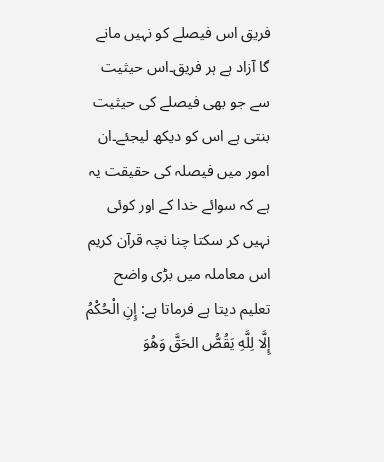فریق اس فیصلے کو نہیں مانے گا آزاد ہے ہر فریق۔اس حیثیت سے جو بھی فیصلے کی حیثیت بنتی ہے اس کو دیکھ لیجئے۔ان امور میں فیصلہ کی حقیقت یہ ہے کہ سوائے خدا کے اور کوئی نہیں کر سکتا چنا نچہ قرآن کریم اس معاملہ میں بڑی واضح تعلیم دیتا ہے فرماتا ہے: إِنِ الْحُكْمُ إِلَّا لِلَّهِ يَقُصُّ الحَقَّ وَهُوَ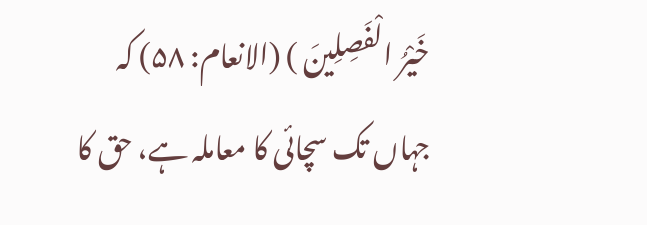خَيْرُ الْفَصِلِينَ ) (الانعام: ۵۸) کہ جہاں تک سچائی کا معاملہ ہے، حق کا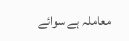معاملہ ہے سوائے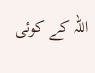اللہ کے کوئی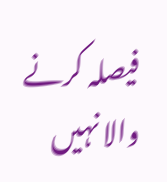فیصلہ کرنے والا نہیں